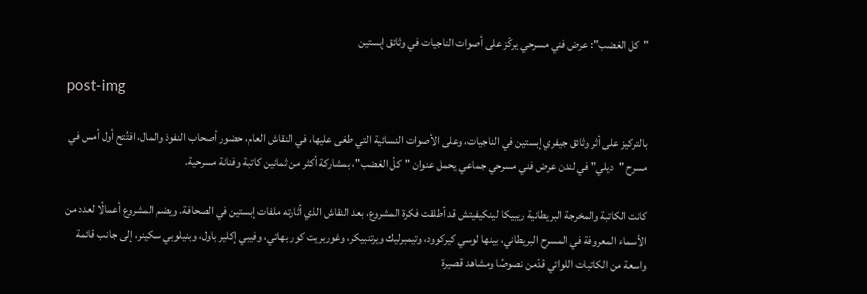"كل الغضب": عرض فني مسرحي يركّز على أصوات الناجيات في وثائق إبستين

post-img

بالتركيز على أثر وثائق جيفري إبستين في الناجيات، وعلى الأصوات النسائية التي طغى عليها، في النقاش العام، حضور أصحاب النفوذ والمال، افتُتح أول أمس في مسرح "ديلي" في لندن عرض فني مسرحي جماعي يحمل عنوان "كلّ الغضب"، بمشاركة أكثر من ثمانين كاتبة وفنانة مسرحية.

كانت الكاتبة والمخرجة البريطانية ريبيكا لينكيفيتش قد أطلقت فكرة المشروع، بعد النقاش الذي أثارته ملفات إبستين في الصحافة. ويضم المشروع أعمالًا لعدد من الأسماء المعروفة في المسرح البريطاني، بينها لوسي كيركوود، وتيمبرليك ويرتنبيكر، وغوربريت كور بهاتي، وفيبي إكلير باول، وبنيلوبي سكينر، إلى جانب قائمة واسعة من الكاتبات اللواتي قدّمن نصوصًا ومشاهد قصيرة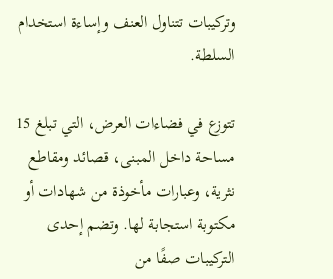وتركيبات تتناول العنف وإساءة استخدام السلطة.

تتوزع في فضاءات العرض، التي تبلغ 15 مساحة داخل المبنى، قصائد ومقاطع نثرية، وعبارات مأخوذة من شهادات أو مكتوبة استجابة لها. وتضم إحدى التركيبات صفًا من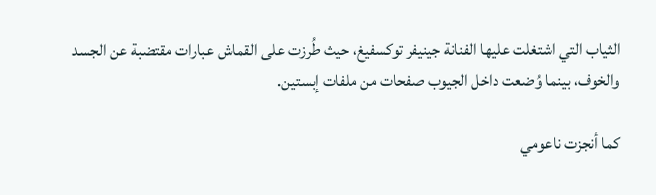الثياب التي اشتغلت عليها الفنانة جينيفر توكسفيغ، حيث طُرزت على القماش عبارات مقتضبة عن الجسد والخوف، بينما وُضعت داخل الجيوب صفحات من ملفات إبستين.

كما أنجزت ناعومي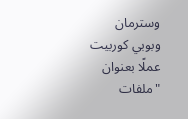وسترمان وبوبي كوربيت عملًا بعنوان "ملفات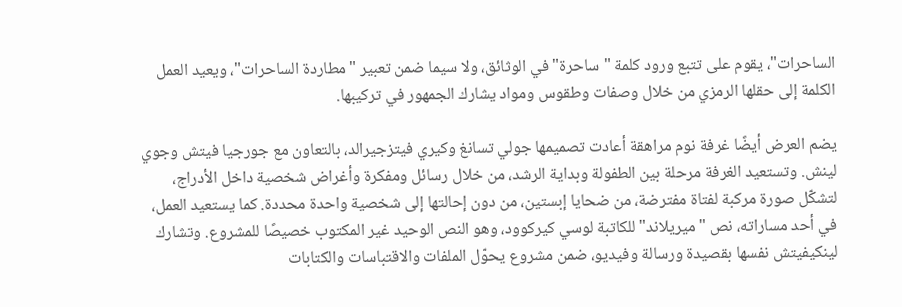الساحرات"، يقوم على تتبع ورود كلمة "ساحرة" في الوثائق، ولا سيما ضمن تعبير "مطاردة الساحرات"، ويعيد العمل الكلمة إلى حقلها الرمزي من خلال وصفات وطقوس ومواد يشارك الجمهور في تركيبها.

يضم العرض أيضًا غرفة نوم مراهقة أعادت تصميمها جولي تسانغ وكيري فيتزجيرالد، بالتعاون مع جورجيا فيتش وجوي لينش. وتستعيد الغرفة مرحلة بين الطفولة وبداية الرشد، من خلال رسائل ومفكرة وأغراض شخصية داخل الأدراج، لتشكّل صورة مركبة لفتاة مفترضة، من ضحايا إبستين، من دون إحالتها إلى شخصية واحدة محددة. كما يستعيد العمل، في أحد مساراته، نص "ميريلاند" للكاتبة لوسي كيركوود، وهو النص الوحيد غير المكتوب خصيصًا للمشروع. وتشارك لينكيفيتش نفسها بقصيدة ورسالة وفيديو، ضمن مشروع يحوّل الملفات والاقتباسات والكتابات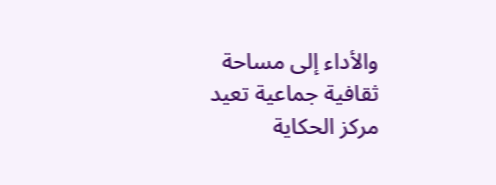والأداء إلى مساحة ثقافية جماعية تعيد مركز الحكاية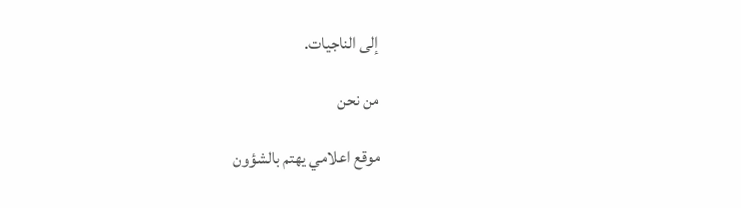إلى الناجيات.

من نحن

موقع اعلامي يهتم بالشؤون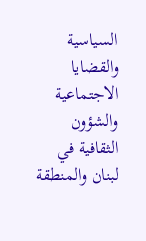السياسية والقضايا الاجتماعية والشؤون الثقافية في لبنان والمنطقة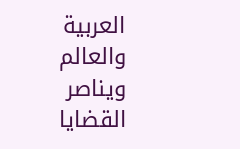العربية والعالم ويناصر القضايا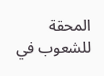المحقة للشعوب في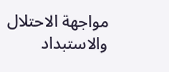مواجهة الاحتلال والاستبداد